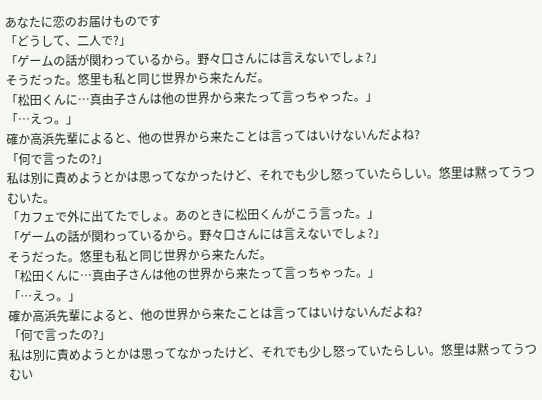あなたに恋のお届けものです
「どうして、二人で?」
「ゲームの話が関わっているから。野々口さんには言えないでしょ?」
そうだった。悠里も私と同じ世界から来たんだ。
「松田くんに…真由子さんは他の世界から来たって言っちゃった。」
「…えっ。」
確か高浜先輩によると、他の世界から来たことは言ってはいけないんだよね?
「何で言ったの?」
私は別に責めようとかは思ってなかったけど、それでも少し怒っていたらしい。悠里は黙ってうつむいた。
「カフェで外に出てたでしょ。あのときに松田くんがこう言った。」
「ゲームの話が関わっているから。野々口さんには言えないでしょ?」
そうだった。悠里も私と同じ世界から来たんだ。
「松田くんに…真由子さんは他の世界から来たって言っちゃった。」
「…えっ。」
確か高浜先輩によると、他の世界から来たことは言ってはいけないんだよね?
「何で言ったの?」
私は別に責めようとかは思ってなかったけど、それでも少し怒っていたらしい。悠里は黙ってうつむい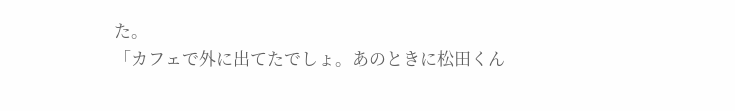た。
「カフェで外に出てたでしょ。あのときに松田くん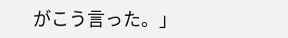がこう言った。」